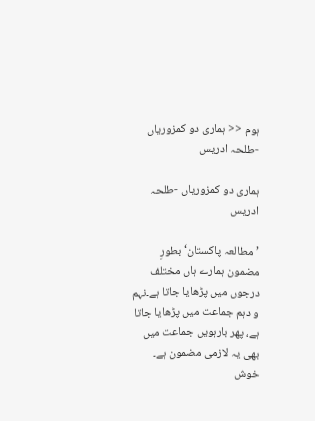ہوم << ہماری دو کمزوریاں -طلحہ ادریس

ہماری دو کمزوریاں -طلحہ ادریس

’مطالعہ پاکستان‘ بطورِ مضمون ہمارے ہاں مختلف درجوں میں پڑھایا جاتا ہے۔نہم و دہم جماعت میں پڑھایا جاتا ہے، پھر بارہویں جماعت میں بھی یہ لازمی مضمون ہے۔ خوش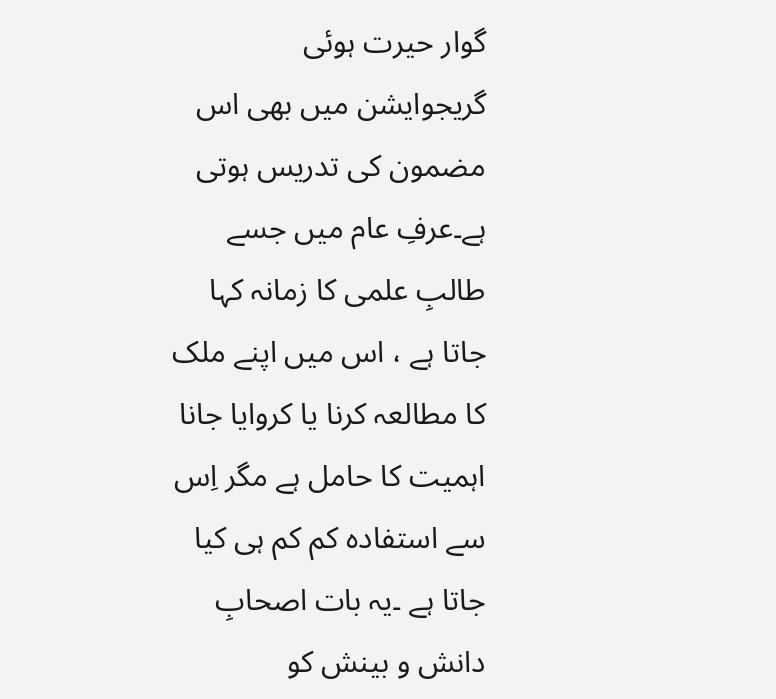گوار حیرت ہوئی گریجوایشن میں بھی اس مضمون کی تدریس ہوتی ہے۔عرفِ عام میں جسے طالبِ علمی کا زمانہ کہا جاتا ہے ، اس میں اپنے ملک کا مطالعہ کرنا یا کروایا جانا اہمیت کا حامل ہے مگر اِس سے استفادہ کم کم ہی کیا جاتا ہے ۔یہ بات اصحابِ دانش و بینش کو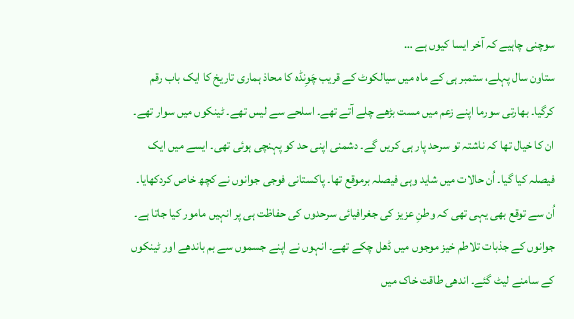سوچنی چاہیے کہ آخر ایسا کیوں ہے …
ستاون سال پہلے، ستمبر ہی کے ماہ میں سیالکوٹ کے قریب چَوِنڈہ کا محاذ ہماری تاریخ کا ایک باب رقم کرگیا۔ بھارتی سورما اپنے زعم میں مست بڑھے چلے آتے تھے۔ اسلحے سے لیس تھے۔ ٹینکوں میں سوار تھے۔ ان کا خیال تھا کہ ناشتہ تو سرحد پار ہی کریں گے۔ دشمنی اپنی حد کو پہنچی ہوئی تھی۔ ایسے میں ایک فیصلہ کیا گیا۔ اُن حالات میں شاید وہی فیصلہ برموقع تھا۔ پاکستانی فوجی جوانوں نے کچھ خاص کردکھایا۔ اُن سے توقع بھی یہی تھی کہ وطنِ عزیز کی جغرافیائی سرحدوں کی حفاظت ہی پر انہیں مامور کیا جاتا ہے۔ جوانوں کے جذبات تلاطم خیز موجوں میں ڈھل چکے تھے۔ انہوں نے اپنے جسموں سے بم باندھے اور ٹینکوں کے سامنے لیٹ گئے۔ اندھی طاقت خاک میں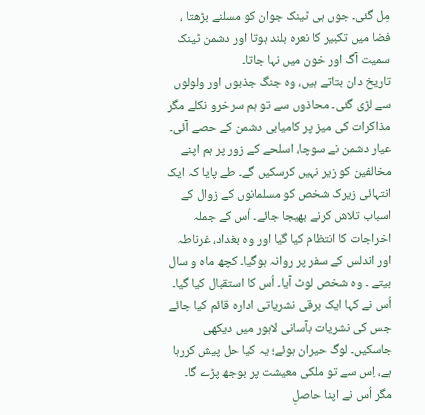مِل گئی۔ جوں ہی ٹینک جوان کو مسلنے بڑھتا ، فضا میں تکبیر کا نعرہ بلند ہوتا اور دشمن ٹینک سمیت آگ اور خون میں نہا جاتا۔
تاریخ دان بتاتے ہیں، وہ جنگ جذبوں اور ولولوں سے لڑی گئی۔ محاذوں سے تو ہم سرخرو نکلے مگر مذاکرات کی میز پر کامیابی دشمن کے حصے آئی۔ عیار دشمن نے سوچا، اسلحے کے زور پر ہم اپنے مخالفین کو زیر نہیں کرسکیں گے۔ طے پایا کہ ایک انتہائی زیرک شخص کو مسلمانوں کے زوال کے اسباب تلاش کرنے بھیجا جائے۔ اُس کے جملہ اخراجات کا انتظام کیا گیا اور وہ بغداد، غرناطہ اور اندلس کے سفر پر روانہ ہوگیا۔ کچھ ماہ و سال بیتے ۔ وہ شخص لوٹ آیا۔ اُس کا استقبال کیا گیا۔ اُس نے کہا ایک برقی نشریاتی ادارہ قائم کیا جائے جس کی نشریات بآسانی لاہور میں دیکھی جاسکیں۔ لوگ حیران ہوئے؛ یہ کیا حل پیش کررہا ہے، اِس سے تو ملکی معیشت پر بوجھ پڑے گا۔ مگر اُس نے اپنا حاصلِ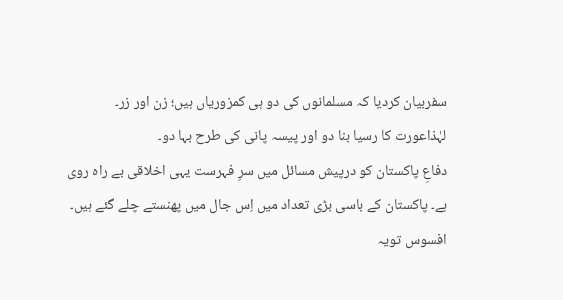سفربیان کردیا کہ مسلمانوں کی دو ہی کمزوریاں ہیں؛ زن اور زر۔ لہٰذاعورت کا رسیا بنا دو اور پیسہ پانی کی طرح بہا دو۔
دفاعِ پاکستان کو درپیش مسائل میں سرِ فہرست یہی اخلاقی بے راہ روی ہے۔ پاکستان کے باسی بڑی تعداد میں اِس جال میں پھنستے چلے گئے ہیں۔ افسوس تویہ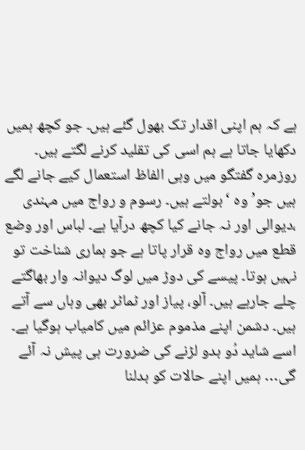ہے کہ ہم اپنی اقدار تک بھول گئے ہیں۔ جو کچھ ہمیں دکھایا جاتا ہے ہم اسی کی تقلید کرنے لگتے ہیں۔ روزمرہ گفتگو میں وہی الفاظ استعمال کیے جانے لگے ہیں جو’وہ ‘ بولتے ہیں۔ رسوم و رواج میں مہندی ،دیوالی اور نہ جانے کیا کچھ درآیا ہے۔ لباس اور وضع قطع میں رواج وہ قرار پاتا ہے جو ہماری شناخت تو نہیں ہوتا۔ پیسے کی دوڑ میں لوگ دیوانہ وار بھاگتے چلے جارہے ہیں۔ آلو، پیاز اور ٹماٹر بھی وہاں سے آتے ہیں۔ دشمن اپنے مذموم عزائم میں کامیاب ہوگیا ہے۔ اسے شاید دُو بدو لڑنے کی ضرورت ہی پیش نہ آئے گی… ہمیں اپنے حالات کو بدلنا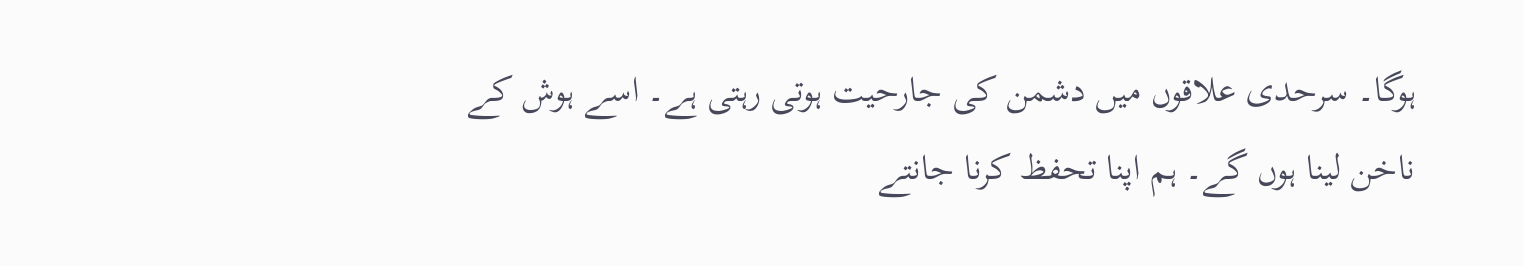ہوگا۔ سرحدی علاقوں میں دشمن کی جارحیت ہوتی رہتی ہے۔ اسے ہوش کے ناخن لینا ہوں گے۔ ہم اپنا تحفظ کرنا جانتے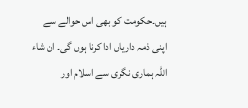ہیں۔حکومت کو بھی اس حوالے سے اپنی ذمہ داریاں ادا کرنا ہوں گی۔ ان شاء اللہ ہماری نگری سے اسلام اور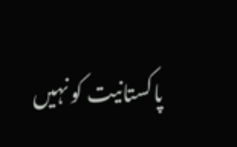پاکستانیت کو نہیں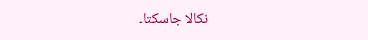نکالا جاسکتا۔